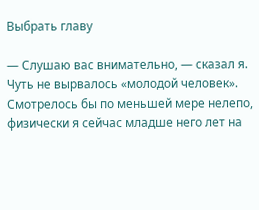Выбрать главу

— Слушаю вас внимательно, — сказал я. Чуть не вырвалось «молодой человек». Смотрелось бы по меньшей мере нелепо, физически я сейчас младше него лет на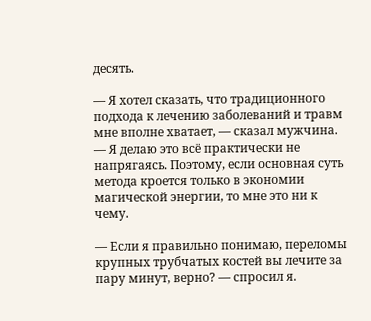десять.

— Я хотел сказать, что традиционного подхода к лечению заболеваний и травм мне вполне хватает, — сказал мужчина. — Я делаю это всё практически не напрягаясь. Поэтому, если основная суть метода кроется только в экономии магической энергии, то мне это ни к чему.

— Если я правильно понимаю, переломы крупных трубчатых костей вы лечите за пару минут, верно? — спросил я.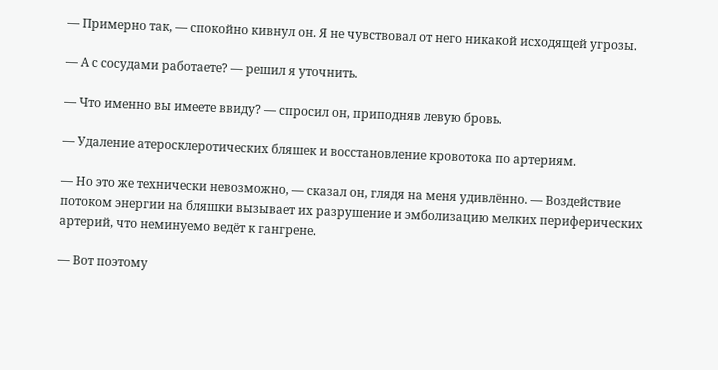— Примерно так, — спокойно кивнул он. Я не чувствовал от него никакой исходящей угрозы.

— А с сосудами работаете? — решил я уточнить.

— Что именно вы имеете ввиду? — спросил он, приподняв левую бровь.

— Удаление атеросклеротических бляшек и восстановление кровотока по артериям.

— Но это же технически невозможно, — сказал он, глядя на меня удивлённо. — Воздействие потоком энергии на бляшки вызывает их разрушение и эмболизацию мелких периферических артерий, что неминуемо ведёт к гангрене.

— Вот поэтому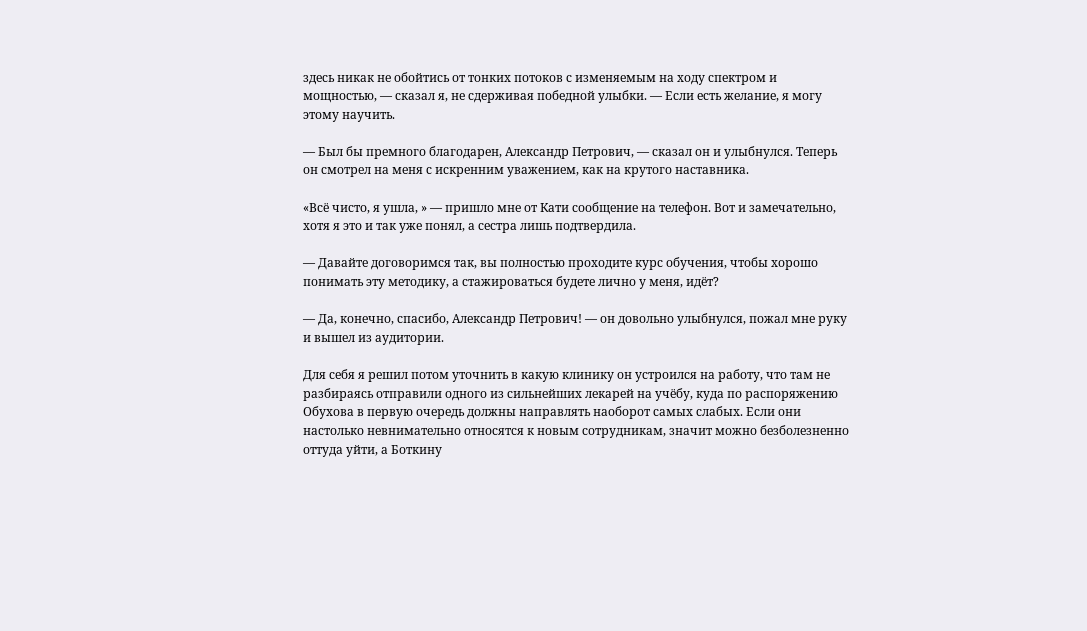здесь никак не обойтись от тонких потоков с изменяемым на ходу спектром и мощностью, — сказал я, не сдерживая победной улыбки. — Если есть желание, я могу этому научить.

— Был бы премного благодарен, Александр Петрович, — сказал он и улыбнулся. Теперь он смотрел на меня с искренним уважением, как на крутого наставника.

«Всё чисто, я ушла, » — пришло мне от Кати сообщение на телефон. Вот и замечательно, хотя я это и так уже понял, а сестра лишь подтвердила.

— Давайте договоримся так, вы полностью проходите курс обучения, чтобы хорошо понимать эту методику, а стажироваться будете лично у меня, идёт?

— Да, конечно, спасибо, Александр Петрович! — он довольно улыбнулся, пожал мне руку и вышел из аудитории.

Для себя я решил потом уточнить в какую клинику он устроился на работу, что там не разбираясь отправили одного из сильнейших лекарей на учёбу, куда по распоряжению Обухова в первую очередь должны направлять наоборот самых слабых. Если они настолько невнимательно относятся к новым сотрудникам, значит можно безболезненно оттуда уйти, а Боткину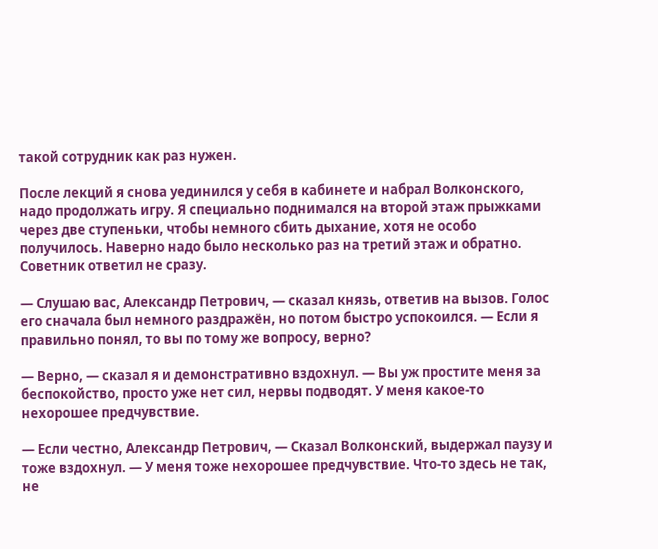такой сотрудник как раз нужен.

После лекций я снова уединился у себя в кабинете и набрал Волконского, надо продолжать игру. Я специально поднимался на второй этаж прыжками через две ступеньки, чтобы немного сбить дыхание, хотя не особо получилось. Наверно надо было несколько раз на третий этаж и обратно. Советник ответил не сразу.

— Слушаю вас, Александр Петрович, — сказал князь, ответив на вызов. Голос его сначала был немного раздражён, но потом быстро успокоился. — Если я правильно понял, то вы по тому же вопросу, верно?

— Верно, — сказал я и демонстративно вздохнул. — Вы уж простите меня за беспокойство, просто уже нет сил, нервы подводят. У меня какое-то нехорошее предчувствие.

— Если честно, Александр Петрович, — Сказал Волконский, выдержал паузу и тоже вздохнул. — У меня тоже нехорошее предчувствие. Что-то здесь не так, не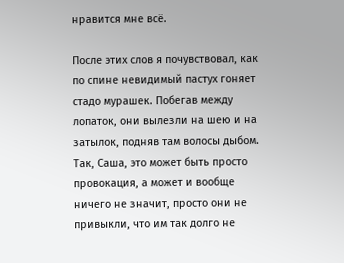нравится мне всё.

После этих слов я почувствовал, как по спине невидимый пастух гоняет стадо мурашек. Побегав между лопаток, они вылезли на шею и на затылок, подняв там волосы дыбом. Так, Саша, это может быть просто провокация, а может и вообще ничего не значит, просто они не привыкли, что им так долго не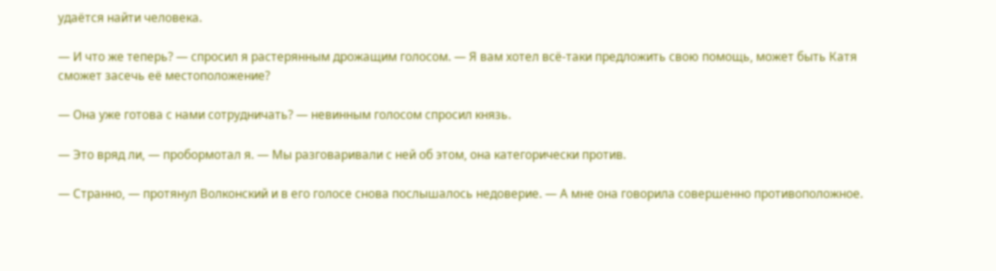удаётся найти человека.

— И что же теперь? — спросил я растерянным дрожащим голосом. — Я вам хотел всё-таки предложить свою помощь, может быть Катя сможет засечь её местоположение?

— Она уже готова с нами сотрудничать? — невинным голосом спросил князь.

— Это вряд ли, — пробормотал я. — Мы разговаривали с ней об этом, она категорически против.

— Странно, — протянул Волконский и в его голосе снова послышалось недоверие. — А мне она говорила совершенно противоположное.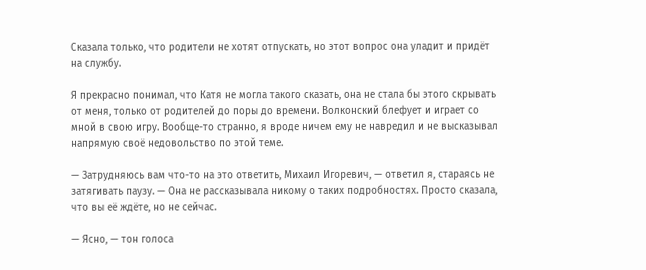Сказала только, что родители не хотят отпускать, но этот вопрос она уладит и придёт на службу.

Я прекрасно понимал, что Катя не могла такого сказать, она не стала бы этого скрывать от меня, только от родителей до поры до времени. Волконский блефует и играет со мной в свою игру. Вообще-то странно, я вроде ничем ему не навредил и не высказывал напрямую своё недовольство по этой теме.

— Затрудняюсь вам что-то на это ответить, Михаил Игоревич, — ответил я, стараясь не затягивать паузу. — Она не рассказывала никому о таких подробностях. Просто сказала, что вы её ждёте, но не сейчас.

— Ясно, — тон голоса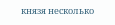князя несколько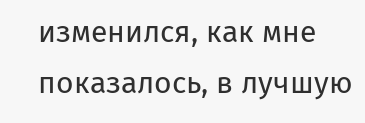изменился, как мне показалось, в лучшую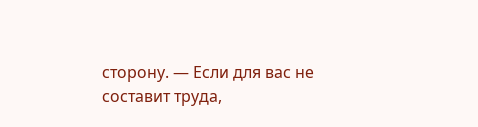сторону. — Если для вас не составит труда,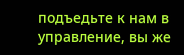подъедьте к нам в управление, вы же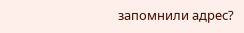запомнили адрес?